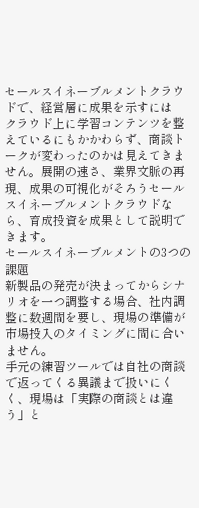セールスイネーブルメントクラウドで、経営層に成果を示すには
クラウド上に学習コンテンツを整えているにもかかわらず、商談トークが変わったのかは見えてきません。展開の速さ、業界文脈の再現、成果の可視化がそろうセールスイネーブルメントクラウドなら、育成投資を成果として説明できます。
セールスイネーブルメントの3つの課題
新製品の発売が決まってからシナリオを一つ調整する場合、社内調整に数週間を要し、現場の準備が市場投入のタイミングに間に合いません。
手元の練習ツールでは自社の商談で返ってくる異議まで扱いにくく、現場は「実際の商談とは違う」と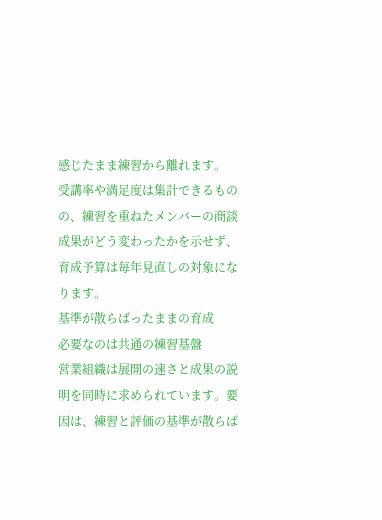感じたまま練習から離れます。
受講率や満足度は集計できるものの、練習を重ねたメンバーの商談成果がどう変わったかを示せず、育成予算は毎年見直しの対象になります。
基準が散らばったままの育成
必要なのは共通の練習基盤
営業組織は展開の速さと成果の説明を同時に求められています。要因は、練習と評価の基準が散らば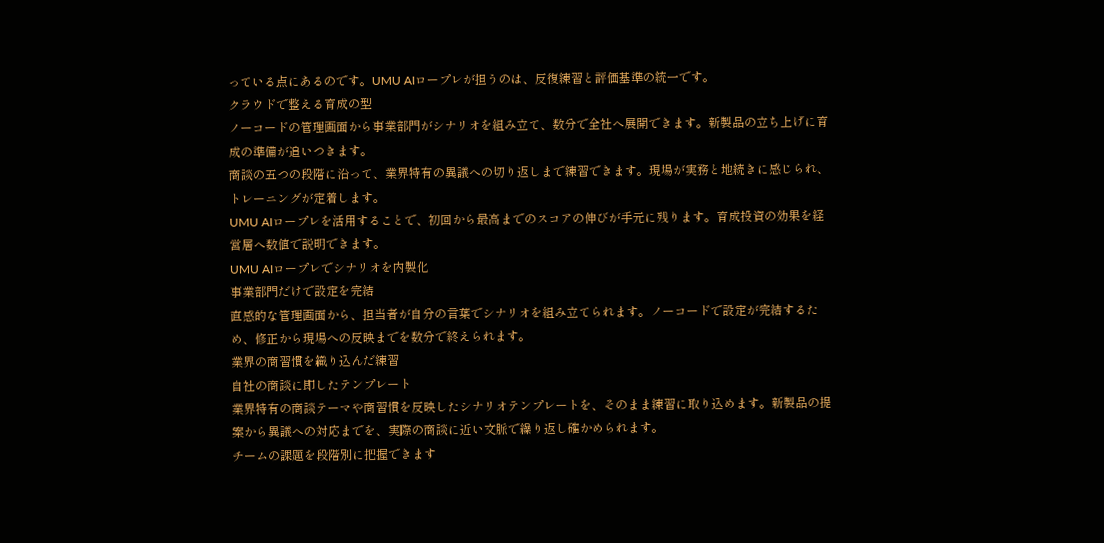っている点にあるのです。UMU AIロープレが担うのは、反復練習と評価基準の統一です。
クラウドで整える育成の型
ノーコードの管理画面から事業部門がシナリオを組み立て、数分で全社へ展開できます。新製品の立ち上げに育成の準備が追いつきます。
商談の五つの段階に沿って、業界特有の異議への切り返しまで練習できます。現場が実務と地続きに感じられ、トレーニングが定着します。
UMU AIロープレを活用することで、初回から最高までのスコアの伸びが手元に残ります。育成投資の効果を経営層へ数値で説明できます。
UMU AIロープレでシナリオを内製化
事業部門だけで設定を完結
直感的な管理画面から、担当者が自分の言葉でシナリオを組み立てられます。ノーコードで設定が完結するため、修正から現場への反映までを数分で終えられます。
業界の商習慣を織り込んだ練習
自社の商談に即したテンプレート
業界特有の商談テーマや商習慣を反映したシナリオテンプレートを、そのまま練習に取り込めます。新製品の提案から異議への対応までを、実際の商談に近い文脈で繰り返し確かめられます。
チームの課題を段階別に把握できます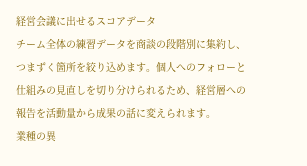経営会議に出せるスコアデータ
チーム全体の練習データを商談の段階別に集約し、つまずく箇所を絞り込めます。個人へのフォローと仕組みの見直しを切り分けられるため、経営層への報告を活動量から成果の話に変えられます。
業種の異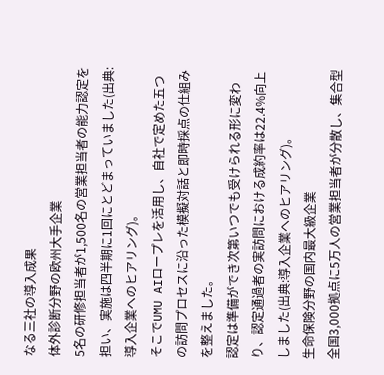なる三社の導入成果
体外診断分野の欧州大手企業
5名の研修担当者が1,500名の営業担当者の能力認定を担い、実施は四半期に1回にとどまっていました(出典:導入企業へのヒアリング)。
そこでUMU AIロープレを活用し、自社で定めた五つの訪問プロセスに沿った模擬対話と即時採点の仕組みを整えました。
認定は準備ができ次第いつでも受けられる形に変わり、認定通過者の実訪問における成約率は22.4%向上しました(出典:導入企業へのヒアリング)。
生命保険分野の国内最大級企業
全国3,000拠点に5万人の営業担当者が分散し、集合型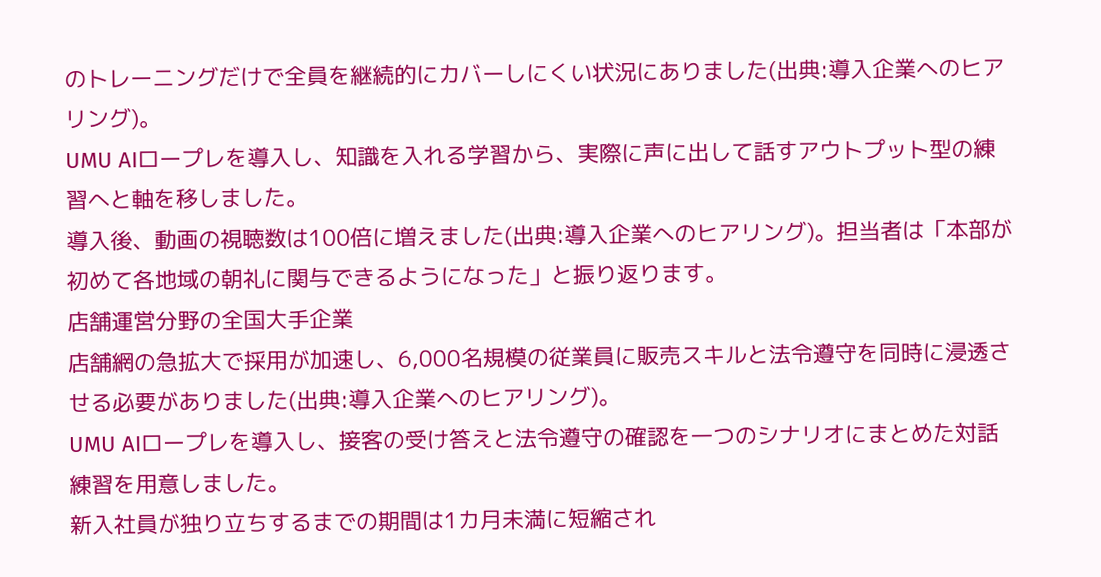のトレーニングだけで全員を継続的にカバーしにくい状況にありました(出典:導入企業へのヒアリング)。
UMU AIロープレを導入し、知識を入れる学習から、実際に声に出して話すアウトプット型の練習へと軸を移しました。
導入後、動画の視聴数は100倍に増えました(出典:導入企業へのヒアリング)。担当者は「本部が初めて各地域の朝礼に関与できるようになった」と振り返ります。
店舗運営分野の全国大手企業
店舗網の急拡大で採用が加速し、6,000名規模の従業員に販売スキルと法令遵守を同時に浸透させる必要がありました(出典:導入企業へのヒアリング)。
UMU AIロープレを導入し、接客の受け答えと法令遵守の確認を一つのシナリオにまとめた対話練習を用意しました。
新入社員が独り立ちするまでの期間は1カ月未満に短縮され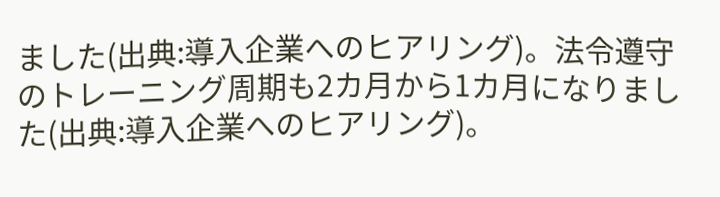ました(出典:導入企業へのヒアリング)。法令遵守のトレーニング周期も2カ月から1カ月になりました(出典:導入企業へのヒアリング)。